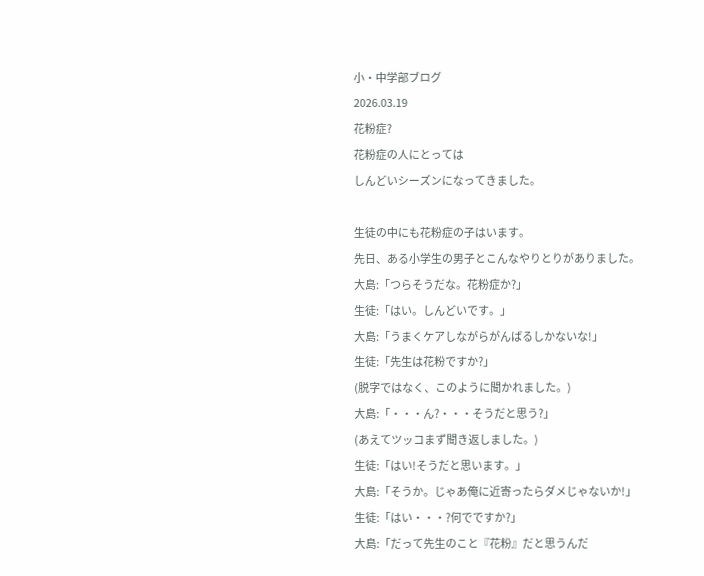小・中学部ブログ
2026.03.19
花粉症?
花粉症の人にとっては
しんどいシーズンになってきました。

生徒の中にも花粉症の子はいます。
先日、ある小学生の男子とこんなやりとりがありました。
大島:「つらそうだな。花粉症か?」
生徒:「はい。しんどいです。」
大島:「うまくケアしながらがんばるしかないな!」
生徒:「先生は花粉ですか?」
(脱字ではなく、このように聞かれました。)
大島:「・・・ん?・・・そうだと思う?」
(あえてツッコまず聞き返しました。)
生徒:「はい!そうだと思います。」
大島:「そうか。じゃあ俺に近寄ったらダメじゃないか!」
生徒:「はい・・・?何でですか?」
大島:「だって先生のこと『花粉』だと思うんだ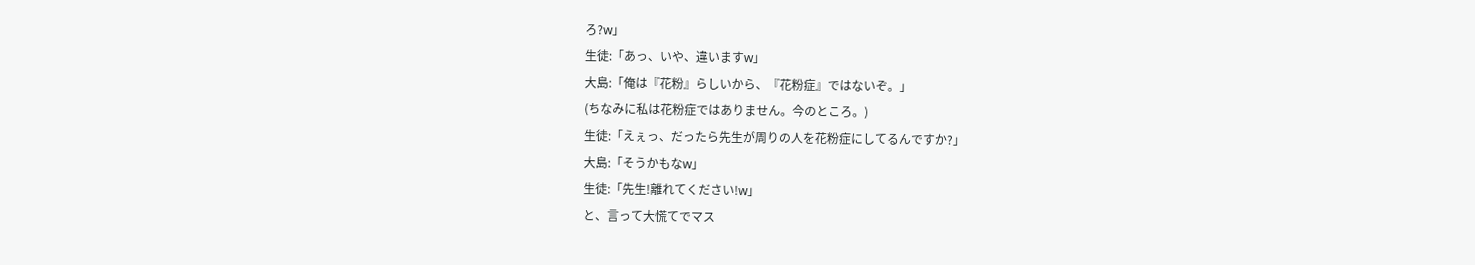ろ?w」
生徒:「あっ、いや、違いますw」
大島:「俺は『花粉』らしいから、『花粉症』ではないぞ。」
(ちなみに私は花粉症ではありません。今のところ。)
生徒:「えぇっ、だったら先生が周りの人を花粉症にしてるんですか?」
大島:「そうかもなw」
生徒:「先生!離れてください!w」
と、言って大慌てでマス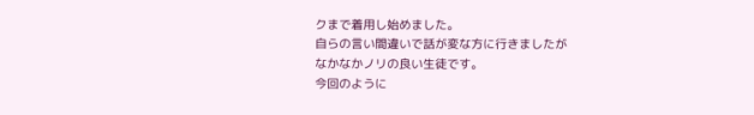クまで着用し始めました。
自らの言い間違いで話が変な方に行きましたが
なかなかノリの良い生徒です。
今回のように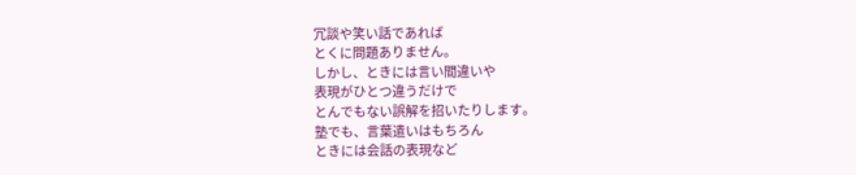冗談や笑い話であれば
とくに問題ありません。
しかし、ときには言い間違いや
表現がひとつ違うだけで
とんでもない誤解を招いたりします。
塾でも、言葉遣いはもちろん
ときには会話の表現など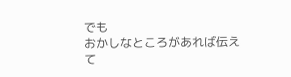でも
おかしなところがあれば伝えて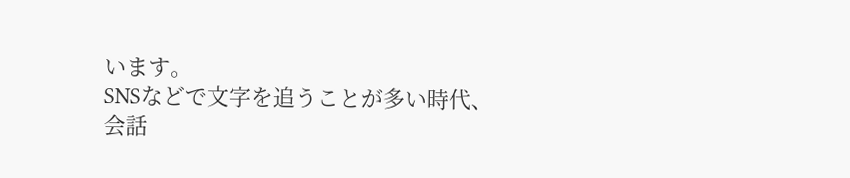います。
SNSなどで文字を追うことが多い時代、
会話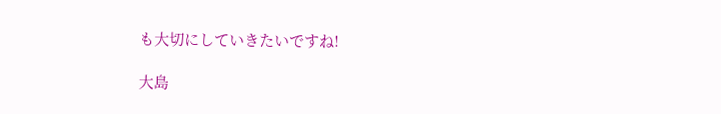も大切にしていきたいですね!

大島